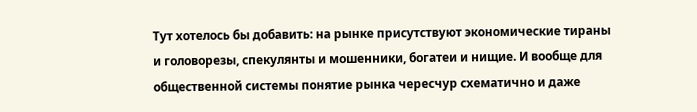Тут хотелось бы добавить: на рынке присутствуют экономические тираны и головорезы, спекулянты и мошенники, богатеи и нищие. И вообще для общественной системы понятие рынка чересчур схематично и даже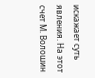искажает суть явления. На этот счет М. Волошин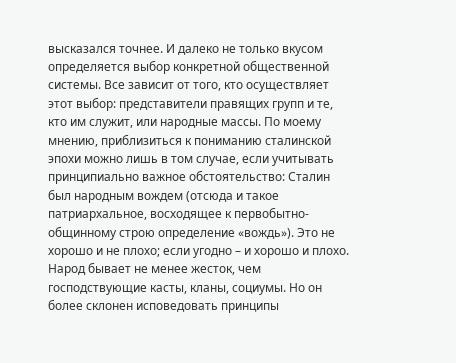высказался точнее. И далеко не только вкусом определяется выбор конкретной общественной системы. Все зависит от того, кто осуществляет этот выбор: представители правящих групп и те, кто им служит, или народные массы. По моему мнению, приблизиться к пониманию сталинской эпохи можно лишь в том случае, если учитывать принципиально важное обстоятельство: Сталин был народным вождем (отсюда и такое патриархальное, восходящее к первобытно-общинному строю определение «вождь»). Это не хорошо и не плохо; если угодно – и хорошо и плохо. Народ бывает не менее жесток, чем господствующие касты, кланы, социумы. Но он более склонен исповедовать принципы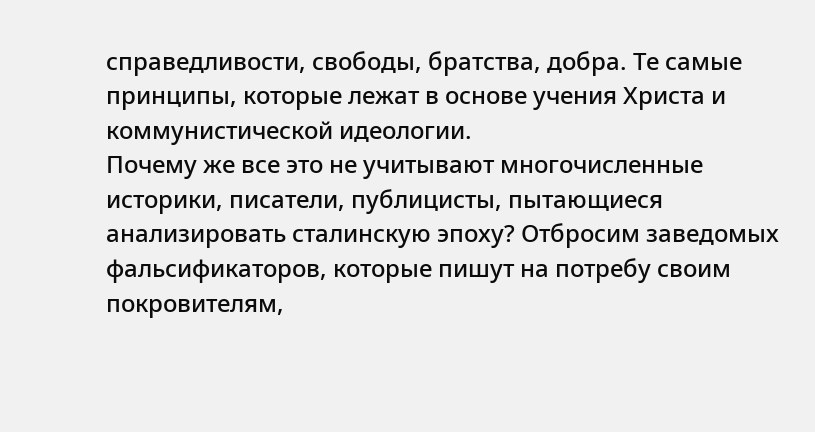справедливости, свободы, братства, добра. Те самые принципы, которые лежат в основе учения Христа и коммунистической идеологии.
Почему же все это не учитывают многочисленные историки, писатели, публицисты, пытающиеся анализировать сталинскую эпоху? Отбросим заведомых фальсификаторов, которые пишут на потребу своим покровителям,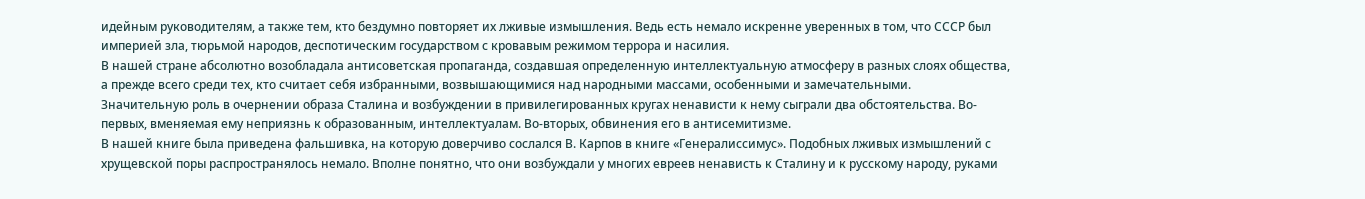идейным руководителям, а также тем, кто бездумно повторяет их лживые измышления. Ведь есть немало искренне уверенных в том, что СССР был империей зла, тюрьмой народов, деспотическим государством с кровавым режимом террора и насилия.
В нашей стране абсолютно возобладала антисоветская пропаганда, создавшая определенную интеллектуальную атмосферу в разных слоях общества, а прежде всего среди тех, кто считает себя избранными, возвышающимися над народными массами, особенными и замечательными.
Значительную роль в очернении образа Сталина и возбуждении в привилегированных кругах ненависти к нему сыграли два обстоятельства. Во-первых, вменяемая ему неприязнь к образованным, интеллектуалам. Во-вторых, обвинения его в антисемитизме.
В нашей книге была приведена фальшивка, на которую доверчиво сослался В. Карпов в книге «Генералиссимус». Подобных лживых измышлений с хрущевской поры распространялось немало. Вполне понятно, что они возбуждали у многих евреев ненависть к Сталину и к русскому народу, руками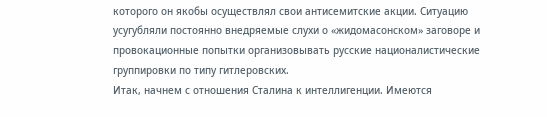которого он якобы осуществлял свои антисемитские акции. Ситуацию усугубляли постоянно внедряемые слухи о «жидомасонском» заговоре и провокационные попытки организовывать русские националистические группировки по типу гитлеровских.
Итак, начнем с отношения Сталина к интеллигенции. Имеются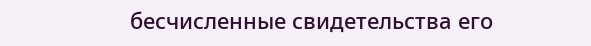бесчисленные свидетельства его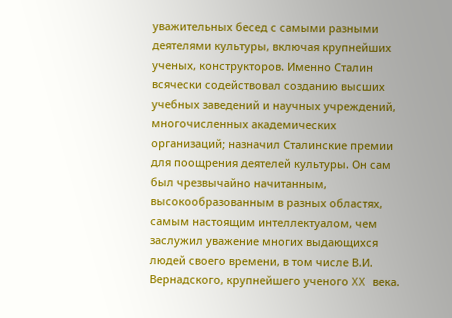уважительных бесед с самыми разными деятелями культуры, включая крупнейших ученых, конструкторов. Именно Сталин всячески содействовал созданию высших учебных заведений и научных учреждений, многочисленных академических организаций; назначил Сталинские премии для поощрения деятелей культуры. Он сам был чрезвычайно начитанным, высокообразованным в разных областях, самым настоящим интеллектуалом, чем заслужил уважение многих выдающихся людей своего времени, в том числе В.И. Вернадского, крупнейшего ученого XX века.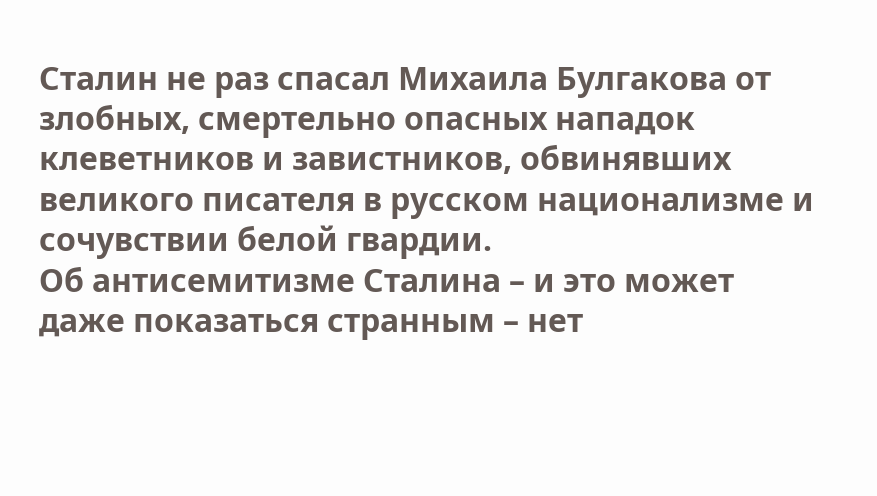Сталин не раз спасал Михаила Булгакова от злобных, смертельно опасных нападок клеветников и завистников, обвинявших великого писателя в русском национализме и сочувствии белой гвардии.
Об антисемитизме Сталина – и это может даже показаться странным – нет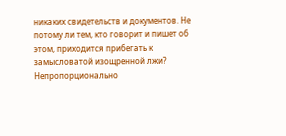никаких свидетельств и документов. Не потому ли тем, кто говорит и пишет об этом, приходится прибегать к замысловатой изощренной лжи?
Непропорционально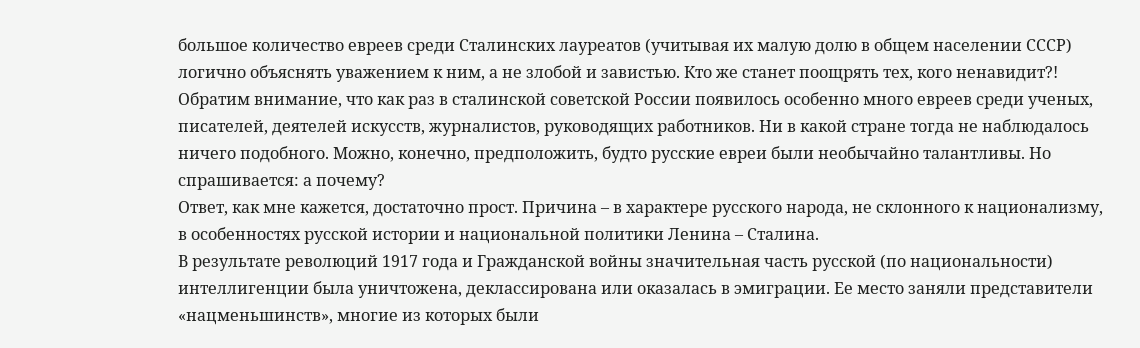большое количество евреев среди Сталинских лауреатов (учитывая их малую долю в общем населении СССР) логично объяснять уважением к ним, а не злобой и завистью. Кто же станет поощрять тех, кого ненавидит?!
Обратим внимание, что как раз в сталинской советской России появилось особенно много евреев среди ученых, писателей, деятелей искусств, журналистов, руководящих работников. Ни в какой стране тогда не наблюдалось ничего подобного. Можно, конечно, предположить, будто русские евреи были необычайно талантливы. Но спрашивается: а почему?
Ответ, как мне кажется, достаточно прост. Причина – в характере русского народа, не склонного к национализму, в особенностях русской истории и национальной политики Ленина – Сталина.
В результате революций 1917 года и Гражданской войны значительная часть русской (по национальности) интеллигенции была уничтожена, деклассирована или оказалась в эмиграции. Ее место заняли представители «нацменьшинств», многие из которых были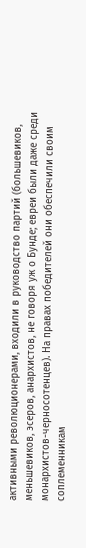активными революционерами, входили в руководство партий (большевиков, меньшевиков, эсеров, анархистов, не говоря уж о Бунде; евреи были даже среди монархистов-черносотенцев). На правах победителей они обеспечили своим соплеменникам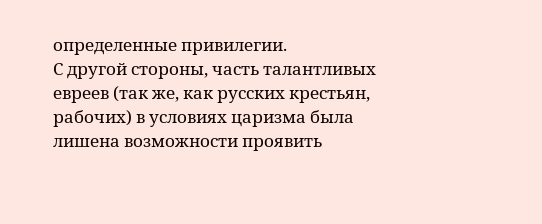определенные привилегии.
С другой стороны, часть талантливых евреев (так же, как русских крестьян, рабочих) в условиях царизма была лишена возможности проявить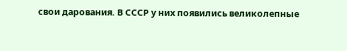свои дарования. В СССР у них появились великолепные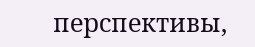перспективы,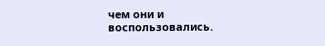чем они и воспользовались.